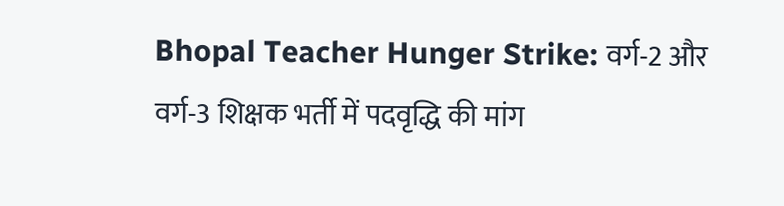Bhopal Teacher Hunger Strike: वर्ग-2 और वर्ग-3 शिक्षक भर्ती में पदवृद्धि की मांग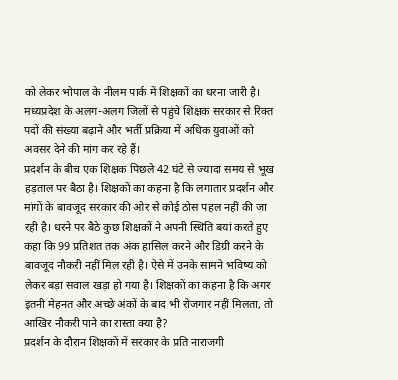को लेकर भोपाल के नीलम पार्क में शिक्षकों का धरना जारी है। मध्यप्रदेश के अलग-अलग जिलों से पहुंचे शिक्षक सरकार से रिक्त पदों की संख्या बढ़ाने और भर्ती प्रक्रिया में अधिक युवाओं को अवसर देने की मांग कर रहे हैं।
प्रदर्शन के बीच एक शिक्षक पिछले 42 घंटे से ज्यादा समय से भूख हड़ताल पर बैठा है। शिक्षकों का कहना है कि लगातार प्रदर्शन और मांगों के बावजूद सरकार की ओर से कोई ठोस पहल नहीं की जा रही है। धरने पर बैठे कुछ शिक्षकों ने अपनी स्थिति बयां करते हुए कहा कि 99 प्रतिशत तक अंक हासिल करने और डिग्री करने के बावजूद नौकरी नहीं मिल रही है। ऐसे में उनके सामने भविष्य को लेकर बड़ा सवाल खड़ा हो गया है। शिक्षकों का कहना है कि अगर इतनी मेहनत और अच्छे अंकों के बाद भी रोजगार नहीं मिलता, तो आखिर नौकरी पाने का रास्ता क्या है?
प्रदर्शन के दौरान शिक्षकों में सरकार के प्रति नाराजगी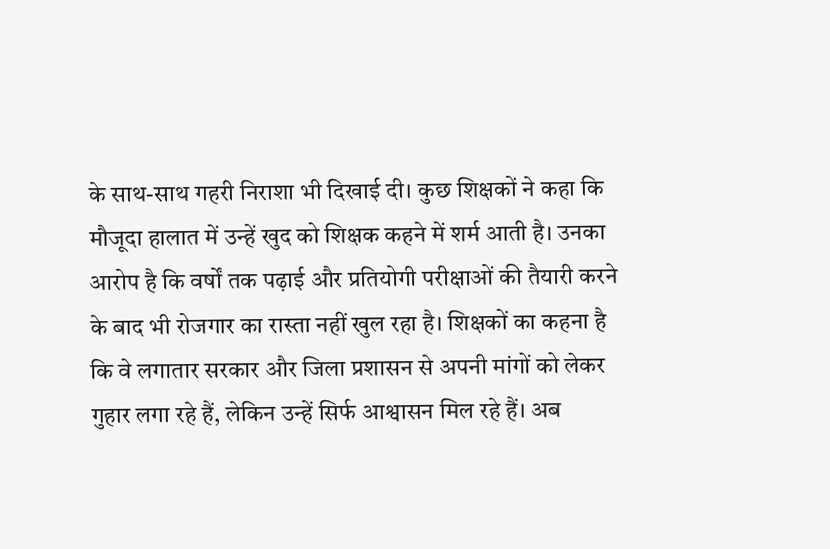के साथ-साथ गहरी निराशा भी दिखाई दी। कुछ शिक्षकों ने कहा कि मौजूदा हालात में उन्हें खुद को शिक्षक कहने में शर्म आती है। उनका आरोप है कि वर्षों तक पढ़ाई और प्रतियोगी परीक्षाओं की तैयारी करने के बाद भी रोजगार का रास्ता नहीं खुल रहा है। शिक्षकों का कहना है कि वे लगातार सरकार और जिला प्रशासन से अपनी मांगों को लेकर गुहार लगा रहे हैं, लेकिन उन्हें सिर्फ आश्वासन मिल रहे हैं। अब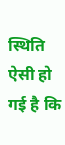स्थिति ऐसी हो गई है कि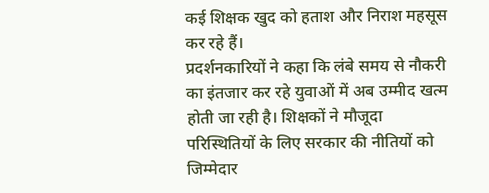कई शिक्षक खुद को हताश और निराश महसूस कर रहे हैं।
प्रदर्शनकारियों ने कहा कि लंबे समय से नौकरी का इंतजार कर रहे युवाओं में अब उम्मीद खत्म होती जा रही है। शिक्षकों ने मौजूदा परिस्थितियों के लिए सरकार की नीतियों को जिम्मेदार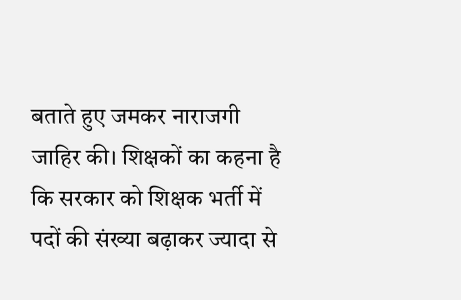बताते हुए जमकर नाराजगी जाहिर की। शिक्षकों का कहना है कि सरकार को शिक्षक भर्ती में पदों की संख्या बढ़ाकर ज्यादा से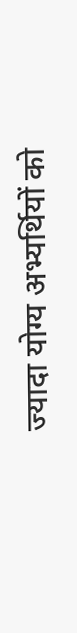ज्यादा योग्य अभ्यर्थियों को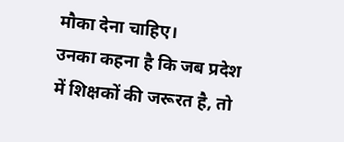मौका देना चाहिए।
उनका कहना है कि जब प्रदेश में शिक्षकों की जरूरत है, तो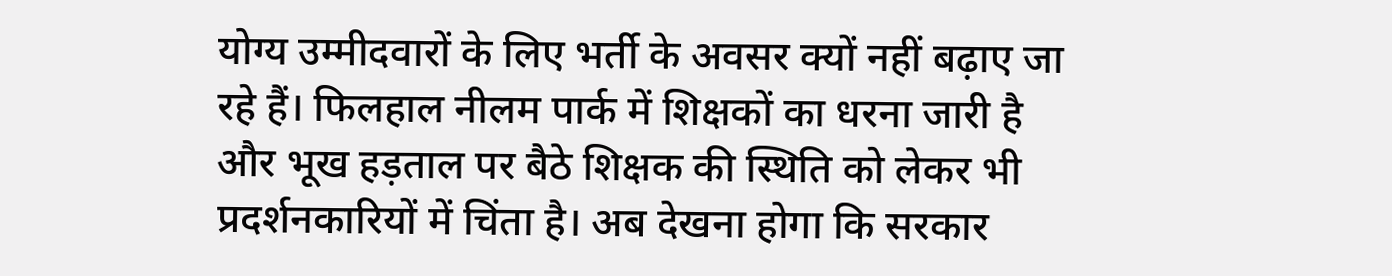योग्य उम्मीदवारों के लिए भर्ती के अवसर क्यों नहीं बढ़ाए जा रहे हैं। फिलहाल नीलम पार्क में शिक्षकों का धरना जारी है और भूख हड़ताल पर बैठे शिक्षक की स्थिति को लेकर भी प्रदर्शनकारियों में चिंता है। अब देखना होगा कि सरकार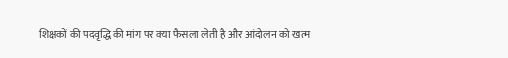शिक्षकों की पदवृद्धि की मांग पर क्या फैसला लेती है और आंदोलन को खत्म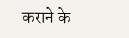कराने के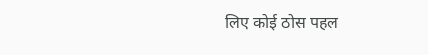लिए कोई ठोस पहल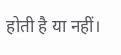होती है या नहीं।